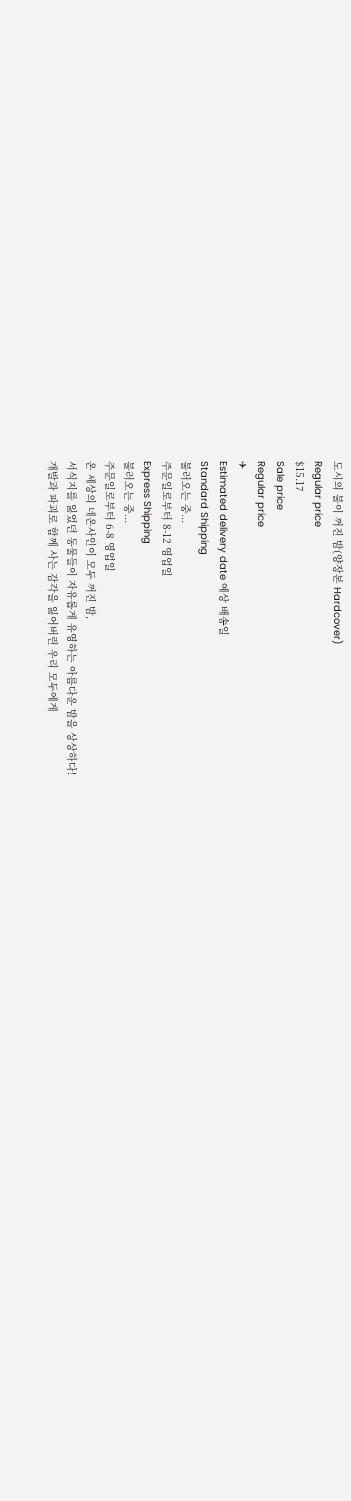도시의 불이 꺼진 밤(양장본 Hardcover)
Regular price
$15.17
Sale price
Regular price
✈
Estimated delivery date 예상 배송일
Standard Shipping
불러오는 중...
주문일로부터 8-12 영업일
Express Shipping
불러오는 중...
주문일로부터 6-8 영업일
온 세상의 네온사인이 모두 꺼진 밤,
서식지를 잃었던 동물들이 자유롭게 유영하는 아름다운 밤을 상상하다!
개발과 파괴로 함께 사는 감각을 잃어버린 우리 모두에게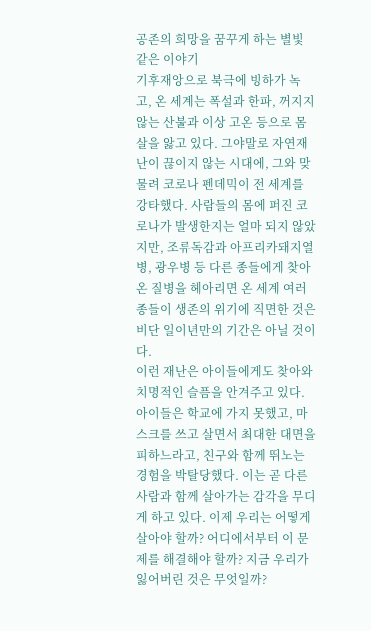공존의 희망을 꿈꾸게 하는 별빛 같은 이야기
기후재앙으로 북극에 빙하가 녹고, 온 세계는 폭설과 한파, 꺼지지 않는 산불과 이상 고온 등으로 몸살을 앓고 있다. 그야말로 자연재난이 끊이지 않는 시대에, 그와 맞물려 코로나 펜데믹이 전 세계를 강타했다. 사람들의 몸에 퍼진 코로나가 발생한지는 얼마 되지 않았지만, 조류독감과 아프리카돼지열병, 광우병 등 다른 종들에게 찾아온 질병을 헤아리면 온 세계 여러 종들이 생존의 위기에 직면한 것은 비단 일이년만의 기간은 아닐 것이다.
이런 재난은 아이들에게도 찾아와 치명적인 슬픔을 안겨주고 있다. 아이들은 학교에 가지 못했고, 마스크를 쓰고 살면서 최대한 대면을 피하느라고, 친구와 함께 뛰노는 경험을 박탈당했다. 이는 곧 다른 사람과 함께 살아가는 감각을 무디게 하고 있다. 이제 우리는 어떻게 살아야 할까? 어디에서부터 이 문제를 해결해야 할까? 지금 우리가 잃어버린 것은 무엇일까?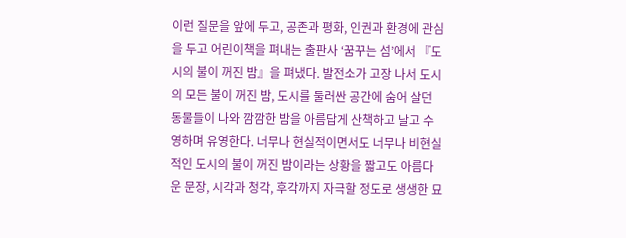이런 질문을 앞에 두고, 공존과 평화, 인권과 환경에 관심을 두고 어린이책을 펴내는 출판사 ‘꿈꾸는 섬’에서 『도시의 불이 꺼진 밤』을 펴냈다. 발전소가 고장 나서 도시의 모든 불이 꺼진 밤, 도시를 둘러싼 공간에 숨어 살던 동물들이 나와 깜깜한 밤을 아름답게 산책하고 날고 수영하며 유영한다. 너무나 현실적이면서도 너무나 비현실적인 도시의 불이 꺼진 밤이라는 상황을 짧고도 아름다운 문장, 시각과 청각, 후각까지 자극할 정도로 생생한 묘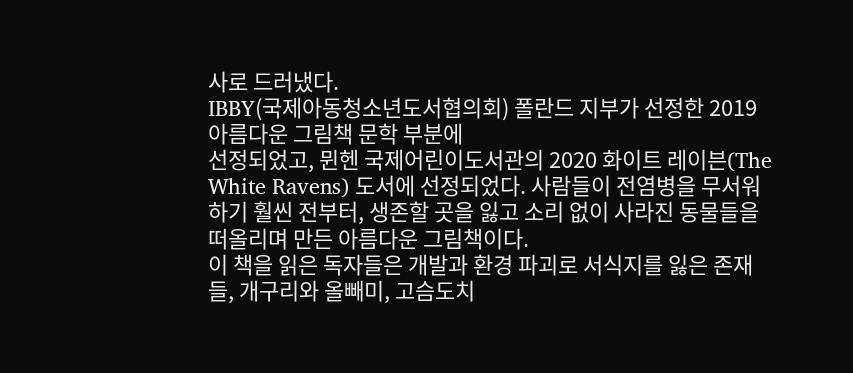사로 드러냈다.
IBBY(국제아동청소년도서협의회) 폴란드 지부가 선정한 2019 아름다운 그림책 문학 부분에
선정되었고, 뮌헨 국제어린이도서관의 2020 화이트 레이븐(The White Ravens) 도서에 선정되었다. 사람들이 전염병을 무서워하기 훨씬 전부터, 생존할 곳을 잃고 소리 없이 사라진 동물들을 떠올리며 만든 아름다운 그림책이다.
이 책을 읽은 독자들은 개발과 환경 파괴로 서식지를 잃은 존재들, 개구리와 올빼미, 고슴도치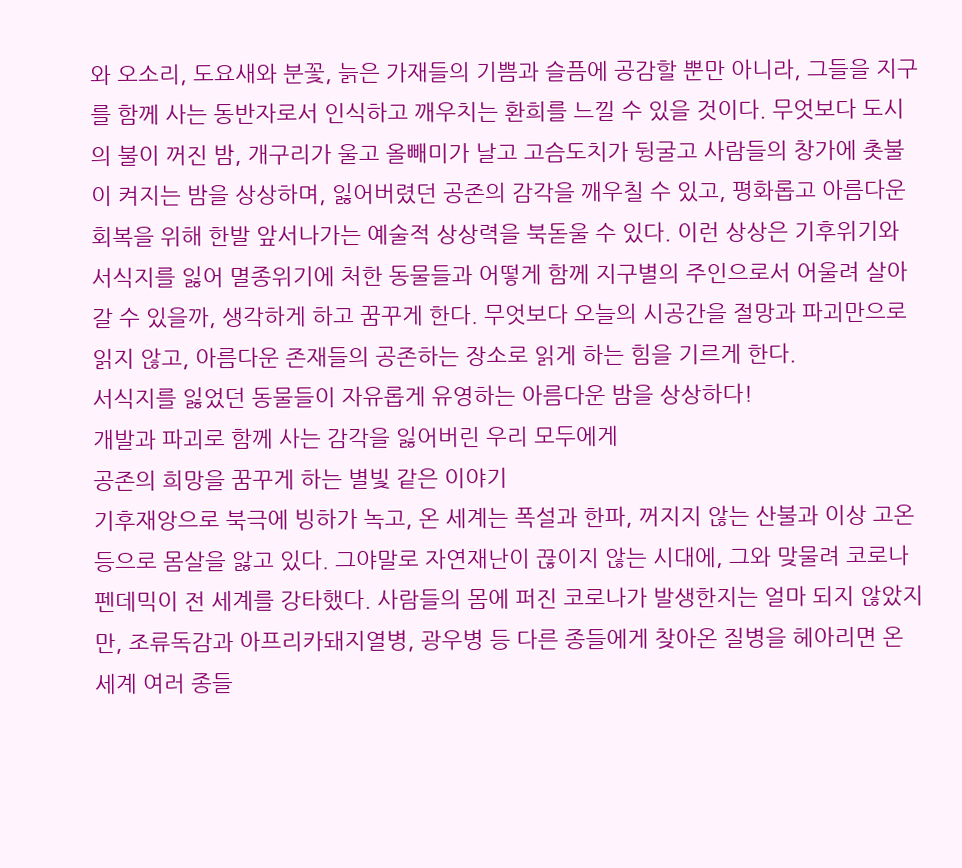와 오소리, 도요새와 분꽃, 늙은 가재들의 기쁨과 슬픔에 공감할 뿐만 아니라, 그들을 지구를 함께 사는 동반자로서 인식하고 깨우치는 환희를 느낄 수 있을 것이다. 무엇보다 도시의 불이 꺼진 밤, 개구리가 울고 올빼미가 날고 고슴도치가 뒹굴고 사람들의 창가에 촛불이 켜지는 밤을 상상하며, 잃어버렸던 공존의 감각을 깨우칠 수 있고, 평화롭고 아름다운 회복을 위해 한발 앞서나가는 예술적 상상력을 북돋울 수 있다. 이런 상상은 기후위기와 서식지를 잃어 멸종위기에 처한 동물들과 어떻게 함께 지구별의 주인으로서 어울려 살아갈 수 있을까, 생각하게 하고 꿈꾸게 한다. 무엇보다 오늘의 시공간을 절망과 파괴만으로 읽지 않고, 아름다운 존재들의 공존하는 장소로 읽게 하는 힘을 기르게 한다.
서식지를 잃었던 동물들이 자유롭게 유영하는 아름다운 밤을 상상하다!
개발과 파괴로 함께 사는 감각을 잃어버린 우리 모두에게
공존의 희망을 꿈꾸게 하는 별빛 같은 이야기
기후재앙으로 북극에 빙하가 녹고, 온 세계는 폭설과 한파, 꺼지지 않는 산불과 이상 고온 등으로 몸살을 앓고 있다. 그야말로 자연재난이 끊이지 않는 시대에, 그와 맞물려 코로나 펜데믹이 전 세계를 강타했다. 사람들의 몸에 퍼진 코로나가 발생한지는 얼마 되지 않았지만, 조류독감과 아프리카돼지열병, 광우병 등 다른 종들에게 찾아온 질병을 헤아리면 온 세계 여러 종들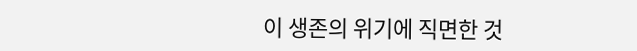이 생존의 위기에 직면한 것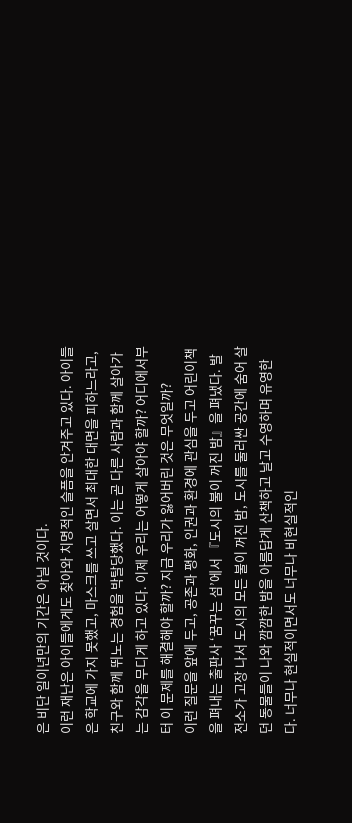은 비단 일이년만의 기간은 아닐 것이다.
이런 재난은 아이들에게도 찾아와 치명적인 슬픔을 안겨주고 있다. 아이들은 학교에 가지 못했고, 마스크를 쓰고 살면서 최대한 대면을 피하느라고, 친구와 함께 뛰노는 경험을 박탈당했다. 이는 곧 다른 사람과 함께 살아가는 감각을 무디게 하고 있다. 이제 우리는 어떻게 살아야 할까? 어디에서부터 이 문제를 해결해야 할까? 지금 우리가 잃어버린 것은 무엇일까?
이런 질문을 앞에 두고, 공존과 평화, 인권과 환경에 관심을 두고 어린이책을 펴내는 출판사 ‘꿈꾸는 섬’에서 『도시의 불이 꺼진 밤』을 펴냈다. 발전소가 고장 나서 도시의 모든 불이 꺼진 밤, 도시를 둘러싼 공간에 숨어 살던 동물들이 나와 깜깜한 밤을 아름답게 산책하고 날고 수영하며 유영한다. 너무나 현실적이면서도 너무나 비현실적인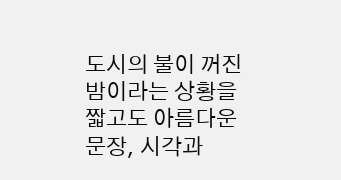도시의 불이 꺼진 밤이라는 상황을 짧고도 아름다운 문장, 시각과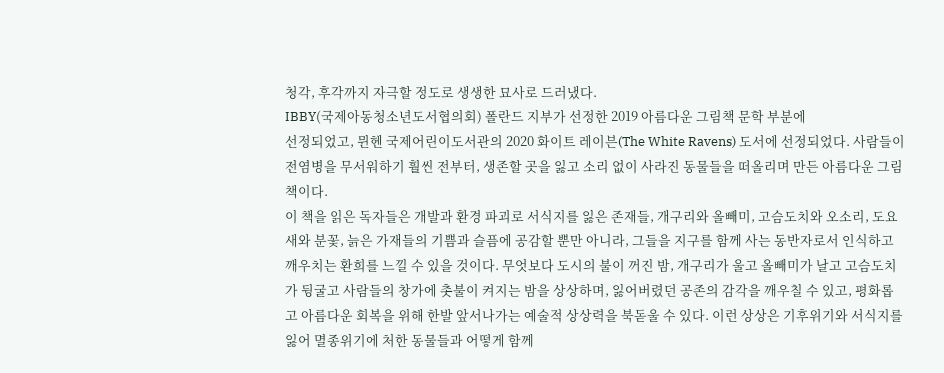청각, 후각까지 자극할 정도로 생생한 묘사로 드러냈다.
IBBY(국제아동청소년도서협의회) 폴란드 지부가 선정한 2019 아름다운 그림책 문학 부분에
선정되었고, 뮌헨 국제어린이도서관의 2020 화이트 레이븐(The White Ravens) 도서에 선정되었다. 사람들이 전염병을 무서워하기 훨씬 전부터, 생존할 곳을 잃고 소리 없이 사라진 동물들을 떠올리며 만든 아름다운 그림책이다.
이 책을 읽은 독자들은 개발과 환경 파괴로 서식지를 잃은 존재들, 개구리와 올빼미, 고슴도치와 오소리, 도요새와 분꽃, 늙은 가재들의 기쁨과 슬픔에 공감할 뿐만 아니라, 그들을 지구를 함께 사는 동반자로서 인식하고 깨우치는 환희를 느낄 수 있을 것이다. 무엇보다 도시의 불이 꺼진 밤, 개구리가 울고 올빼미가 날고 고슴도치가 뒹굴고 사람들의 창가에 촛불이 켜지는 밤을 상상하며, 잃어버렸던 공존의 감각을 깨우칠 수 있고, 평화롭고 아름다운 회복을 위해 한발 앞서나가는 예술적 상상력을 북돋울 수 있다. 이런 상상은 기후위기와 서식지를 잃어 멸종위기에 처한 동물들과 어떻게 함께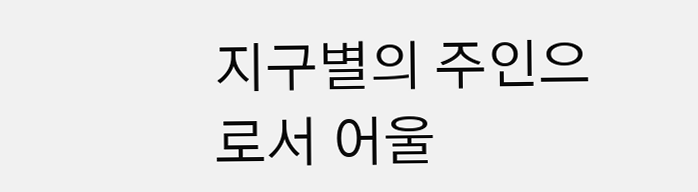지구별의 주인으로서 어울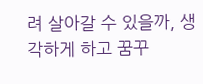려 살아갈 수 있을까, 생각하게 하고 꿈꾸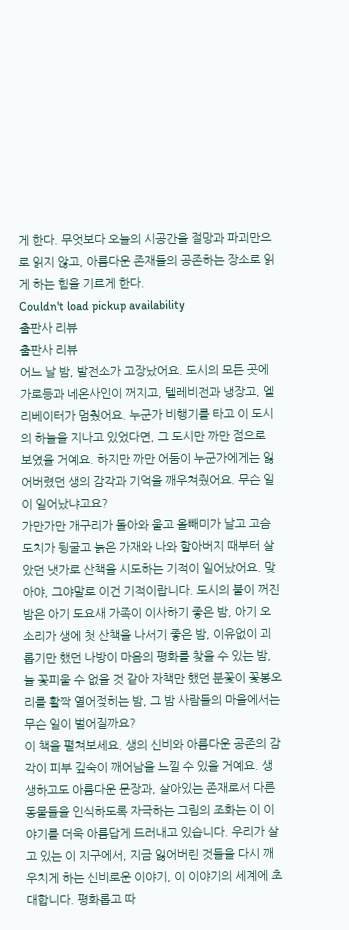게 한다. 무엇보다 오늘의 시공간을 절망과 파괴만으로 읽지 않고, 아름다운 존재들의 공존하는 장소로 읽게 하는 힘을 기르게 한다.
Couldn't load pickup availability
출판사 리뷰
출판사 리뷰
어느 날 밤, 발전소가 고장났어요. 도시의 모든 곳에 가로등과 네온사인이 꺼지고, 텔레비전과 냉장고, 엘리베이터가 멈췄어요. 누군가 비행기를 타고 이 도시의 하늘을 지나고 있었다면, 그 도시만 까만 점으로 보였을 거예요. 하지만 까만 어둠이 누군가에게는 잃어버렸던 생의 감각과 기억을 깨우쳐줬어요. 무슨 일이 일어났냐고요?
가만가만 개구리가 돌아와 울고 올빼미가 날고 고슴도치가 뒹굴고 늙은 가재와 나와 할아버지 때부터 살았던 냇가로 산책을 시도하는 기적이 일어났어요. 맞아야, 그야말로 이건 기적이랍니다. 도시의 불이 꺼진 밤은 아기 도요새 가족이 이사하기 좋은 밤, 아기 오소리가 생에 첫 산책을 나서기 좋은 밤, 이유없이 괴롭기만 했던 나방이 마음의 평화를 찾을 수 있는 밤, 늘 꽃피울 수 없을 것 같아 자책만 했던 분꽃이 꽃봉오리를 활짝 열어젖히는 밤, 그 밤 사람들의 마을에서는 무슨 일이 벌어질까요?
이 책을 펼쳐보세요. 생의 신비와 아름다운 공존의 감각이 피부 깊숙이 깨어남을 느낄 수 있을 거예요. 생생하고도 아름다운 문장과, 살아있는 존재로서 다른 동물들을 인식하도록 자극하는 그림의 조화는 이 이야기를 더욱 아름답게 드러내고 있습니다. 우리가 살고 있는 이 지구에서, 지금 잃어버린 것들을 다시 깨우치게 하는 신비로운 이야기, 이 이야기의 세계에 초대합니다. 평화롭고 따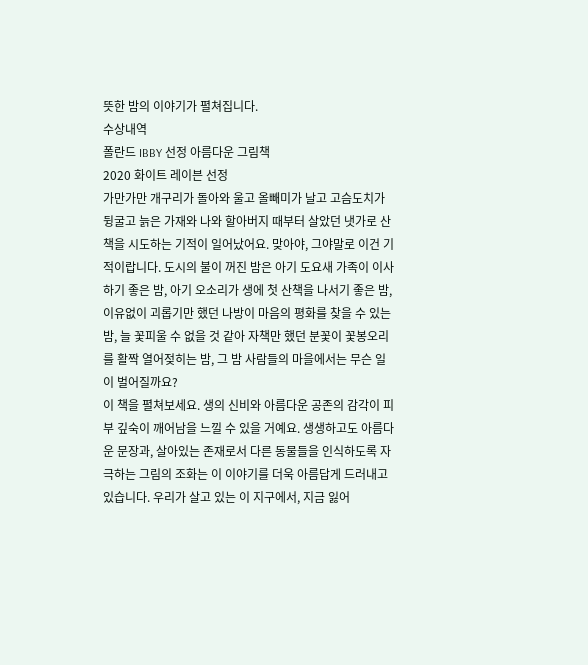뜻한 밤의 이야기가 펼쳐집니다.
수상내역
폴란드 IBBY 선정 아름다운 그림책
2020 화이트 레이븐 선정
가만가만 개구리가 돌아와 울고 올빼미가 날고 고슴도치가 뒹굴고 늙은 가재와 나와 할아버지 때부터 살았던 냇가로 산책을 시도하는 기적이 일어났어요. 맞아야, 그야말로 이건 기적이랍니다. 도시의 불이 꺼진 밤은 아기 도요새 가족이 이사하기 좋은 밤, 아기 오소리가 생에 첫 산책을 나서기 좋은 밤, 이유없이 괴롭기만 했던 나방이 마음의 평화를 찾을 수 있는 밤, 늘 꽃피울 수 없을 것 같아 자책만 했던 분꽃이 꽃봉오리를 활짝 열어젖히는 밤, 그 밤 사람들의 마을에서는 무슨 일이 벌어질까요?
이 책을 펼쳐보세요. 생의 신비와 아름다운 공존의 감각이 피부 깊숙이 깨어남을 느낄 수 있을 거예요. 생생하고도 아름다운 문장과, 살아있는 존재로서 다른 동물들을 인식하도록 자극하는 그림의 조화는 이 이야기를 더욱 아름답게 드러내고 있습니다. 우리가 살고 있는 이 지구에서, 지금 잃어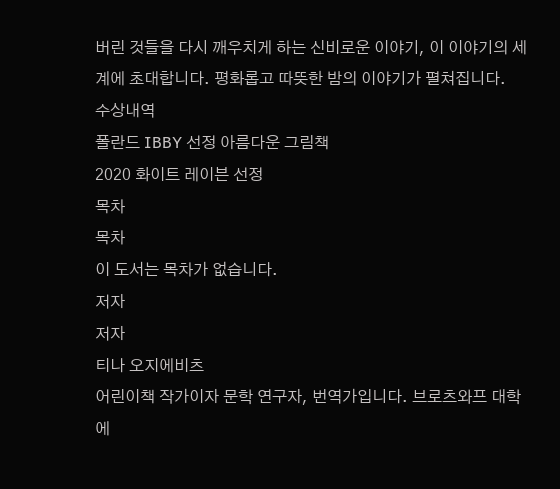버린 것들을 다시 깨우치게 하는 신비로운 이야기, 이 이야기의 세계에 초대합니다. 평화롭고 따뜻한 밤의 이야기가 펼쳐집니다.
수상내역
폴란드 IBBY 선정 아름다운 그림책
2020 화이트 레이븐 선정
목차
목차
이 도서는 목차가 없습니다.
저자
저자
티나 오지에비츠
어린이책 작가이자 문학 연구자, 번역가입니다. 브로츠와프 대학에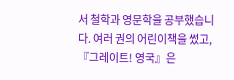서 철학과 영문학을 공부했습니다. 여러 권의 어린이책을 썼고, 『그레이트! 영국』은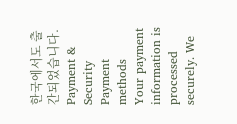한국에서도 출간되었습니다.
Payment & Security
Payment methods
Your payment information is processed securely. We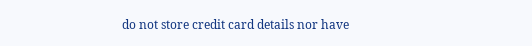do not store credit card details nor have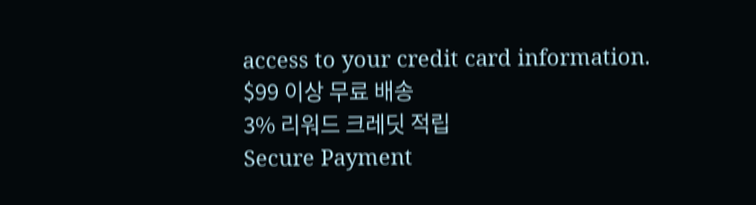access to your credit card information.
$99 이상 무료 배송
3% 리워드 크레딧 적립
Secure Payment